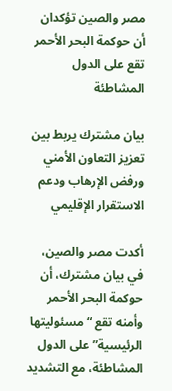مصر والصين تؤكدان أن حوكمة البحر الأحمر تقع على الدول المشاطئة

بيان مشترك يربط بين تعزيز التعاون الأمني ورفض الإرهاب ودعم الاستقرار الإقليمي

أكدت مصر والصين، في بيان مشترك، أن حوكمة البحر الأحمر وأمنه تقع “مسئوليتها الرئيسية” على الدول المشاطئة، مع التشديد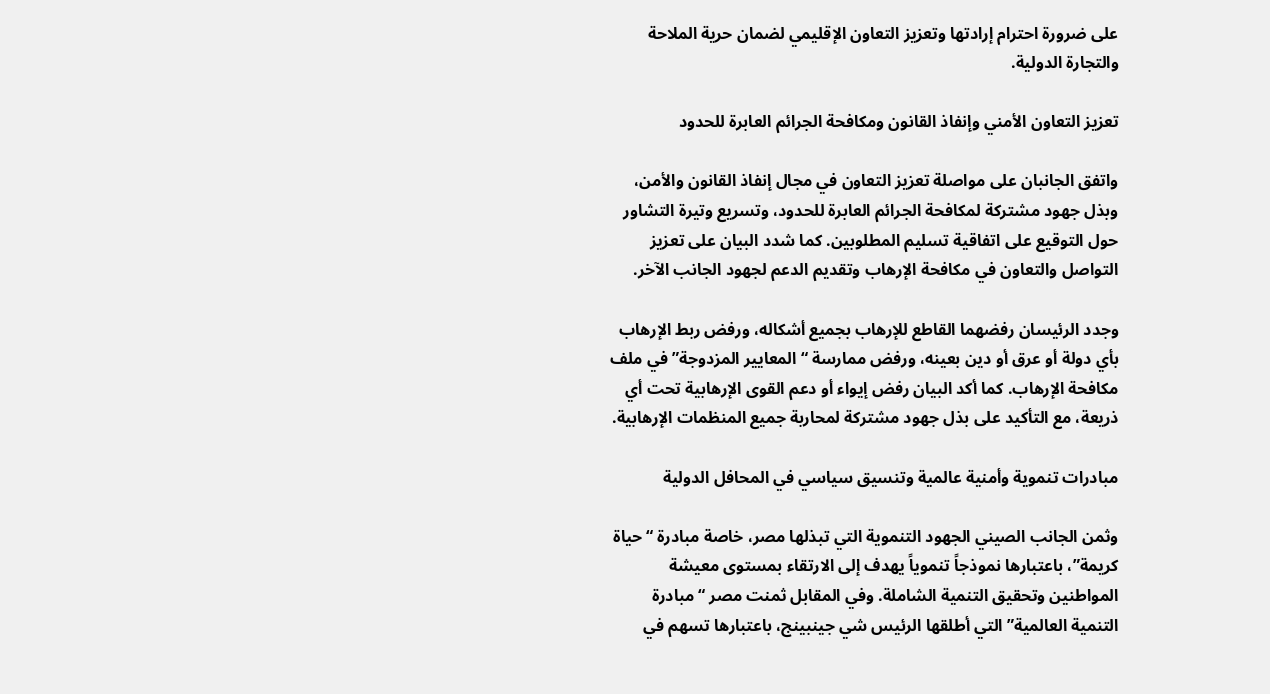على ضرورة احترام إرادتها وتعزيز التعاون الإقليمي لضمان حرية الملاحة والتجارة الدولية.

تعزيز التعاون الأمني وإنفاذ القانون ومكافحة الجرائم العابرة للحدود

واتفق الجانبان على مواصلة تعزيز التعاون في مجال إنفاذ القانون والأمن، وبذل جهود مشتركة لمكافحة الجرائم العابرة للحدود، وتسريع وتيرة التشاور حول التوقيع على اتفاقية تسليم المطلوبين. كما شدد البيان على تعزيز التواصل والتعاون في مكافحة الإرهاب وتقديم الدعم لجهود الجانب الآخر.

وجدد الرئيسان رفضهما القاطع للإرهاب بجميع أشكاله، ورفض ربط الإرهاب بأي دولة أو عرق أو دين بعينه، ورفض ممارسة “المعايير المزدوجة” في ملف مكافحة الإرهاب. كما أكد البيان رفض إيواء أو دعم القوى الإرهابية تحت أي ذريعة، مع التأكيد على بذل جهود مشتركة لمحاربة جميع المنظمات الإرهابية.

مبادرات تنموية وأمنية عالمية وتنسيق سياسي في المحافل الدولية

وثمن الجانب الصيني الجهود التنموية التي تبذلها مصر، خاصة مبادرة “حياة كريمة”، باعتبارها نموذجاً تنموياً يهدف إلى الارتقاء بمستوى معيشة المواطنين وتحقيق التنمية الشاملة. وفي المقابل ثمنت مصر “مبادرة التنمية العالمية” التي أطلقها الرئيس شي جينبينج، باعتبارها تسهم في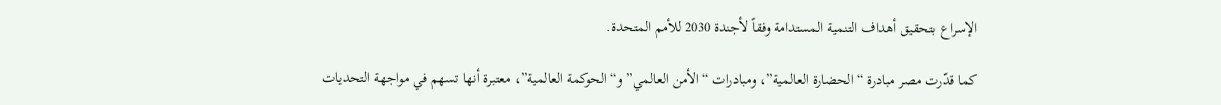الإسراع بتحقيق أهداف التنمية المستدامة وفقاً لأجندة 2030 للأمم المتحدة.

كما قدّرت مصر مبادرة “الحضارة العالمية”، ومبادرات “الأمن العالمي” و“الحوكمة العالمية”، معتبرة أنها تسهم في مواجهة التحديات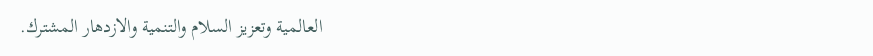العالمية وتعزيز السلام والتنمية والازدهار المشترك.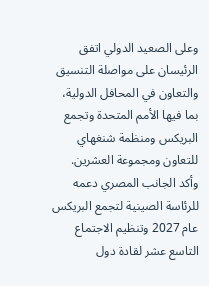وعلى الصعيد الدولي اتفق الرئيسان على مواصلة التنسيق والتعاون في المحافل الدولية، بما فيها الأمم المتحدة وتجمع البريكس ومنظمة شنغهاي للتعاون ومجموعة العشرين. وأكد الجانب المصري دعمه للرئاسة الصينية لتجمع البريكس عام 2027 وتنظيم الاجتماع التاسع عشر لقادة دول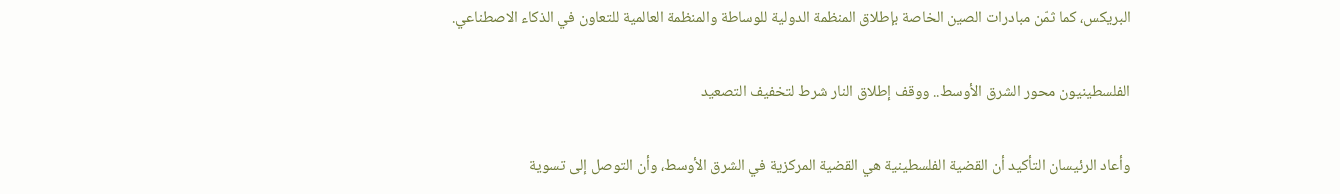البريكس، كما ثمّن مبادرات الصين الخاصة بإطلاق المنظمة الدولية للوساطة والمنظمة العالمية للتعاون في الذكاء الاصطناعي.

الفلسطينيون محور الشرق الأوسط.. ووقف إطلاق النار شرط لتخفيف التصعيد

وأعاد الرئيسان التأكيد أن القضية الفلسطينية هي القضية المركزية في الشرق الأوسط، وأن التوصل إلى تسوية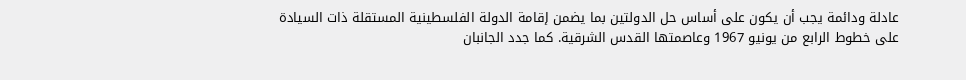عادلة ودائمة يجب أن يكون على أساس حل الدولتين بما يضمن إقامة الدولة الفلسطينية المستقلة ذات السيادة على خطوط الرابع من يونيو 1967 وعاصمتها القدس الشرقية. كما جدد الجانبان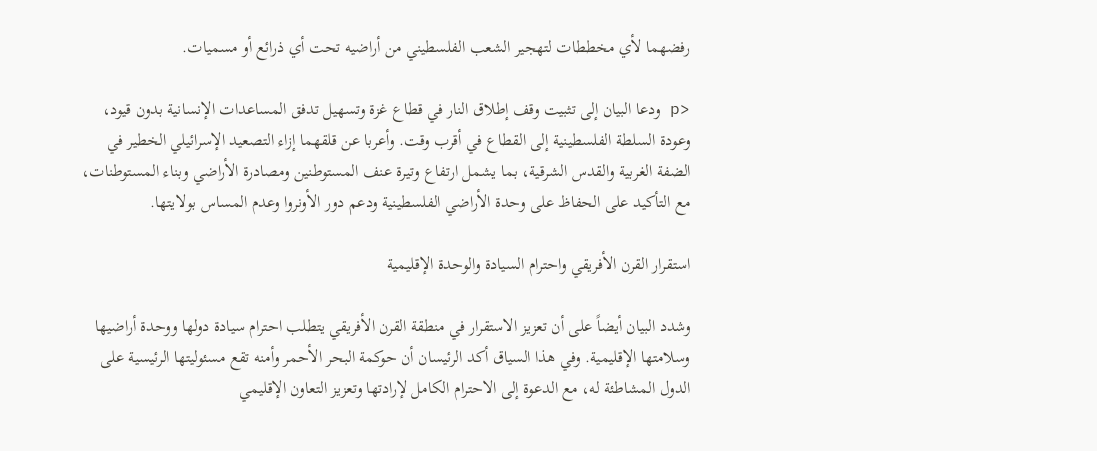رفضهما لأي مخططات لتهجير الشعب الفلسطيني من أراضيه تحت أي ذرائع أو مسميات.

<p ودعا البيان إلى تثبيت وقف إطلاق النار في قطاع غزة وتسهيل تدفق المساعدات الإنسانية بدون قيود، وعودة السلطة الفلسطينية إلى القطاع في أقرب وقت. وأعربا عن قلقهما إزاء التصعيد الإسرائيلي الخطير في الضفة الغربية والقدس الشرقية، بما يشمل ارتفاع وتيرة عنف المستوطنين ومصادرة الأراضي وبناء المستوطنات، مع التأكيد على الحفاظ على وحدة الأراضي الفلسطينية ودعم دور الأونروا وعدم المساس بولايتها.

استقرار القرن الأفريقي واحترام السيادة والوحدة الإقليمية

وشدد البيان أيضاً على أن تعزيز الاستقرار في منطقة القرن الأفريقي يتطلب احترام سيادة دولها ووحدة أراضيها وسلامتها الإقليمية. وفي هذا السياق أكد الرئيسان أن حوكمة البحر الأحمر وأمنه تقع مسئوليتها الرئيسية على الدول المشاطئة له، مع الدعوة إلى الاحترام الكامل لإرادتها وتعزيز التعاون الإقليمي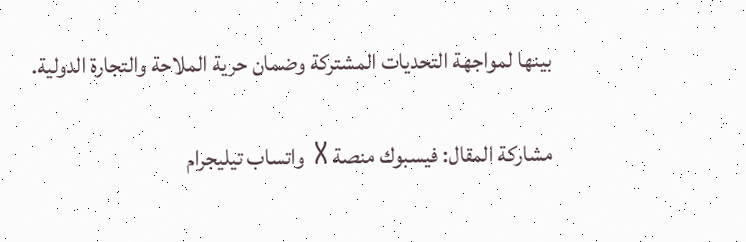بينها لمواجهة التحديات المشتركة وضمان حرية الملاحة والتجارة الدولية.

مشاركة المقال: فيسبوك منصة X واتساب تيليجرام